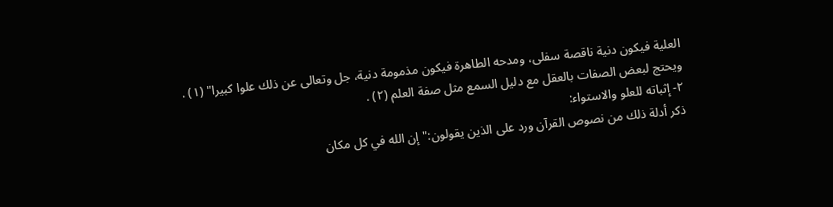العلية فيكون دنية ناقصة سفلى، ومدحه الطاهرة فيكون مذمومة دنية، جل وتعالى عن ذلك علوا كبيرا" (١) .
ويحتج لبعض الصفات بالعقل مع دليل السمع مثل صفة العلم (٢) .
٢- إثباته للعلو والاستواء:
ذكر أدلة ذلك من نصوص القرآن ورد على الذين يقولون:"إن الله في كل مكان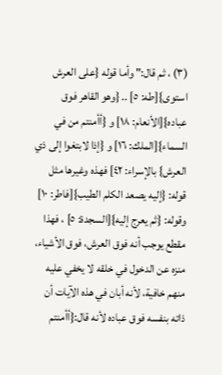(٣) ، ثم قال:" وأما قوله {على العرش استوى}[طه: ٥] .. {وهو القاهر فوق عباده}[الأنعام: ١٨] و {أأمنتم من في السماء}[الملك: ١٦] و {إذا لابتغوا إلى ذي العرش} بالإسراء: ٤٢] فهذه وغيرها مثل قوله: {إليه يصعد الكلم الطيب}[فاطر: ١٠] وقوله: {ثم يعرج إليه}[السجدة: ٥] ، فهذا مقطع يوجب أنه فوق العرش، فوق الأشياء، منزه عن الدخول في خلقه لا يخفي عليه منهم خافية، لأنه أبان في هذه الآيات أن ذاته بنفسه فوق عباده لأنه قال:{أأمنتم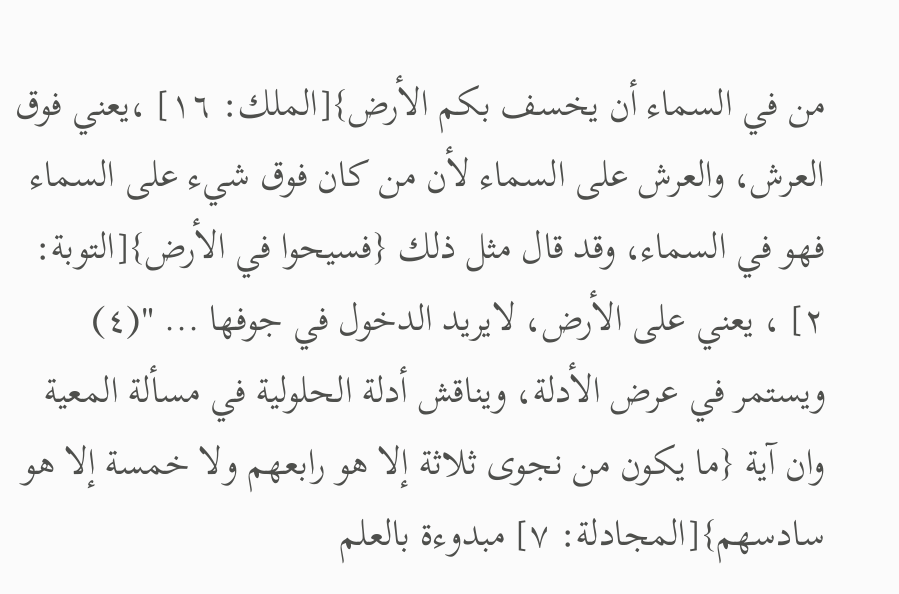من في السماء أن يخسف بكم الأرض}[الملك: ١٦] ،يعني فوق العرش، والعرش على السماء لأن من كان فوق شيء على السماء فهو في السماء، وقد قال مثل ذلك {فسيحوا في الأرض}[التوبة: ٢] ، يعني على الأرض، لايريد الدخول في جوفها ... "(٤) ويستمر في عرض الأدلة، ويناقش أدلة الحلولية في مسألة المعية وان آية {ما يكون من نجوى ثلاثة إلا هو رابعهم ولا خمسة إلا هو سادسهم}[المجادلة: ٧] مبدوءة بالعلم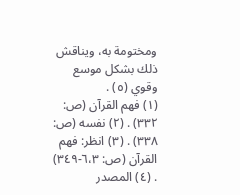ومختومة به، ويناقش ذلك بشكل موسع وقوي (٥) .
(١) فهم القرآن (ص: ٣٣٢) . (٢) نفسه (ص: ٣٣٨) . (٣) انظر: فهم القرآن (ص: ٦،٣-٣٤٩) . (٤) المصدر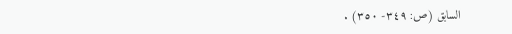السابق (ص: ٣٤٩- ٣٥٠) .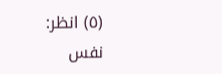(٥) انظر: نفس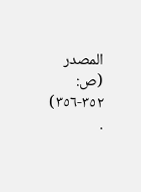المصدر (ص: ٣٥٢-٣٥٦) .